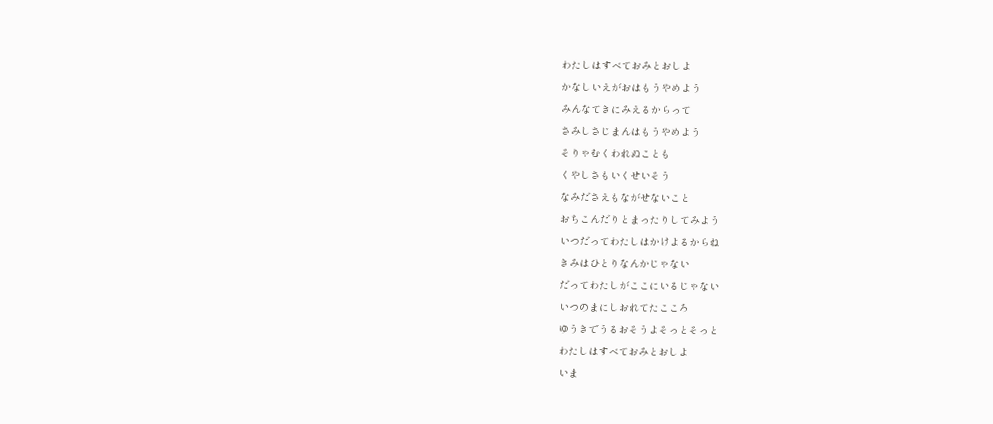わたしはすべておみとおしよ
かなしいえがおはもうやめよう
みんなてきにみえるからって
さみしさじまんはもうやめよう
そりゃむくわれぬことも
くやしさもいくせいそう
なみださえもながせないこと
おちこんだりとまったりしてみよう
いつだってわたしはかけよるからね
きみはひとりなんかじゃない
だってわたしがここにいるじゃない
いつのまにしおれてたこころ
ゆうきでうるおそうよそっとそっと
わたしはすべておみとおしよ
いま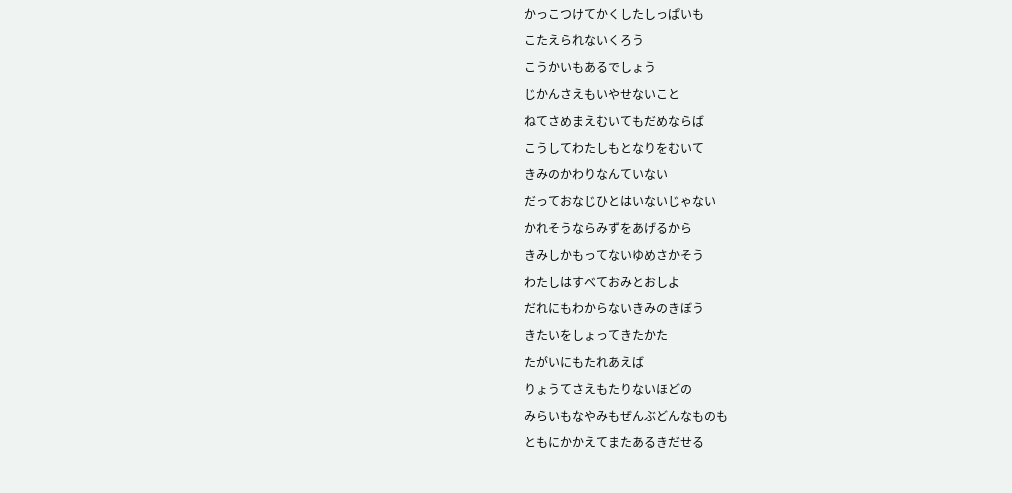かっこつけてかくしたしっぱいも
こたえられないくろう
こうかいもあるでしょう
じかんさえもいやせないこと
ねてさめまえむいてもだめならば
こうしてわたしもとなりをむいて
きみのかわりなんていない
だっておなじひとはいないじゃない
かれそうならみずをあげるから
きみしかもってないゆめさかそう
わたしはすべておみとおしよ
だれにもわからないきみのきぼう
きたいをしょってきたかた
たがいにもたれあえば
りょうてさえもたりないほどの
みらいもなやみもぜんぶどんなものも
ともにかかえてまたあるきだせる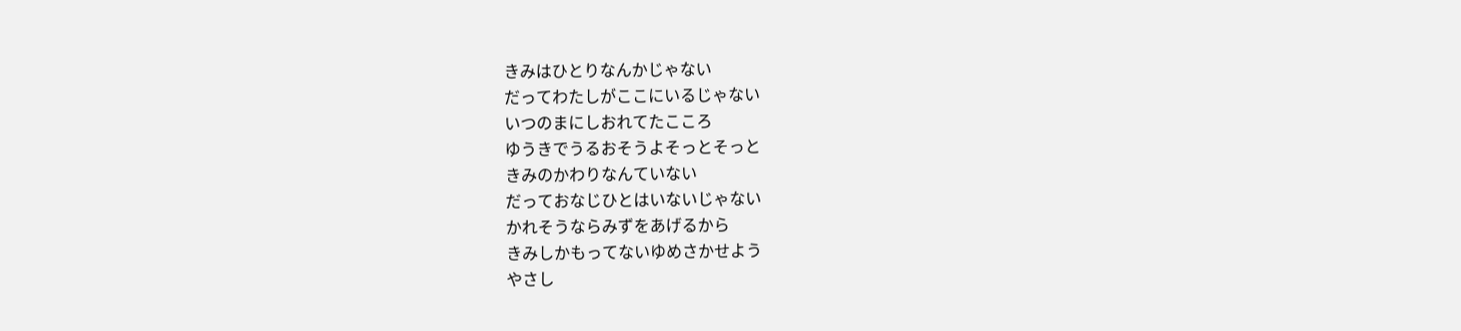きみはひとりなんかじゃない
だってわたしがここにいるじゃない
いつのまにしおれてたこころ
ゆうきでうるおそうよそっとそっと
きみのかわりなんていない
だっておなじひとはいないじゃない
かれそうならみずをあげるから
きみしかもってないゆめさかせよう
やさし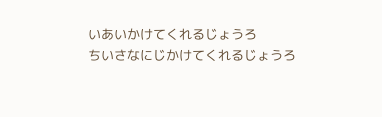いあいかけてくれるじょうろ
ちいさなにじかけてくれるじょうろ